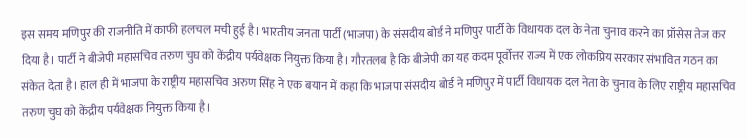इस समय मणिपुर की राजनीति में काफी हलचल मची हुई है। भारतीय जनता पार्टी (भाजपा) के संसदीय बोर्ड ने मणिपुर पार्टी के विधायक दल के नेता चुनाव करने का प्रॉसेस तेज कर दिया है। पार्टी ने बीजेपी महासचिव तरुण चुघ को केंद्रीय पर्यवेक्षक नियुक्त किया है। गौरतलब है कि बीजेपी का यह कदम पूर्वोत्तर राज्य में एक लोकप्रिय सरकार संभावित गठन का संकेत देता है। हाल ही में भाजपा के राष्ट्रीय महासचिव अरुण सिंह ने एक बयान में कहा कि भाजपा संसदीय बोर्ड ने मणिपुर में पार्टी विधायक दल नेता के चुनाव के लिए राष्ट्रीय महासचिव तरुण चुघ को केंद्रीय पर्यवेक्षक नियुक्त किया है।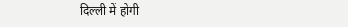दिल्ली में होगी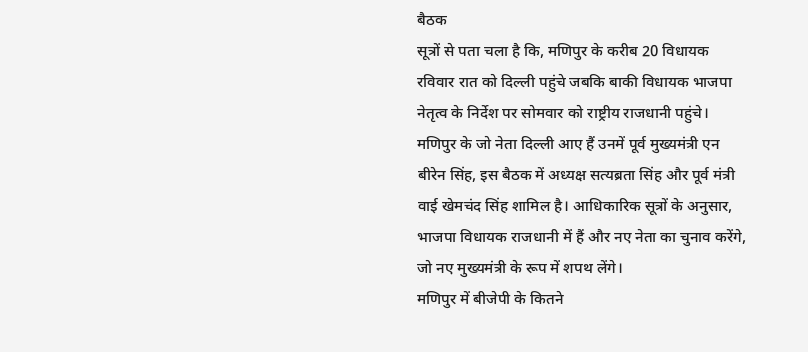बैठक
सूत्रों से पता चला है कि, मणिपुर के करीब 20 विधायक रविवार रात को दिल्ली पहुंचे जबकि बाकी विधायक भाजपा नेतृत्व के निर्देश पर सोमवार को राष्ट्रीय राजधानी पहुंचे। मणिपुर के जो नेता दिल्ली आए हैं उनमें पूर्व मुख्यमंत्री एन बीरेन सिंह, इस बैठक में अध्यक्ष सत्यब्रता सिंह और पूर्व मंत्री वाई खेमचंद सिंह शामिल है। आधिकारिक सूत्रों के अनुसार, भाजपा विधायक राजधानी में हैं और नए नेता का चुनाव करेंगे, जो नए मुख्यमंत्री के रूप में शपथ लेंगे।
मणिपुर में बीजेपी के कितने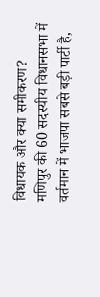विधायक और क्या समीकरण?
मणिपुर की 60 सदस्यीय विधानसभा में वर्तमान में भाजपा सबसे बड़ी पार्टी है,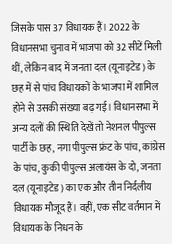जिसके पास 37 विधायक हैं। 2022 के विधानसभा चुनाव में भाजपा को 32 सीटें मिली थीं, लेकिन बाद में जनता दल (यूनाइटेड) के छह में से पांच विधायकों के भाजपा में शामिल होने से उसकी संख्या बढ़ गई। विधानसभा में अन्य दलों की स्थिति देखें तो नेशनल पीपुल्स पार्टी के छह, नगा पीपुल्स फ्रंट के पांच, कांग्रेस के पांच, कुकी पीपुल्स अलायंस के दो, जनता दल (यूनाइटेड) का एक और तीन निर्दलीय विधायक मौजूद हैं। वहीं, एक सीट वर्तमान में विधायक के निधन के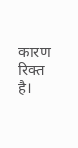कारण रिक्त है।